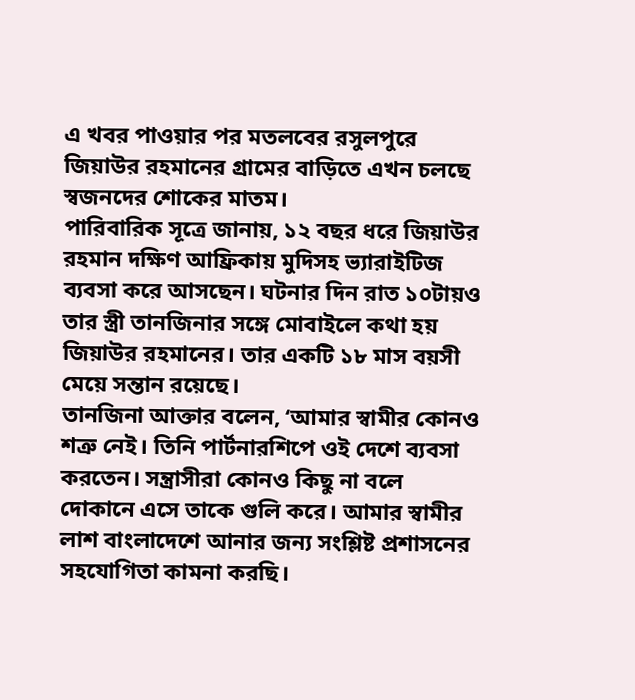এ খবর পাওয়ার পর মতলবের রসুলপুরে জিয়াউর রহমানের গ্রামের বাড়িতে এখন চলছে স্বজনদের শোকের মাতম।
পারিবারিক সূত্রে জানায়, ১২ বছর ধরে জিয়াউর রহমান দক্ষিণ আফ্রিকায় মুদিসহ ভ্যারাইটিজ ব্যবসা করে আসছেন। ঘটনার দিন রাত ১০টায়ও তার স্ত্রী তানজিনার সঙ্গে মোবাইলে কথা হয় জিয়াউর রহমানের। তার একটি ১৮ মাস বয়সী মেয়ে সন্তান রয়েছে।
তানজিনা আক্তার বলেন, ‘আমার স্বামীর কোনও শত্রু নেই। তিনি পার্টনারশিপে ওই দেশে ব্যবসা করতেন। সন্ত্রাসীরা কোনও কিছু না বলে দোকানে এসে তাকে গুলি করে। আমার স্বামীর লাশ বাংলাদেশে আনার জন্য সংশ্লিষ্ট প্রশাসনের সহযোগিতা কামনা করছি।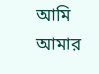আমি আমার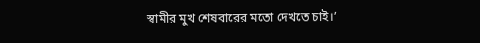স্বামীর মুখ শেষবারের মতো দেখতে চাই।’